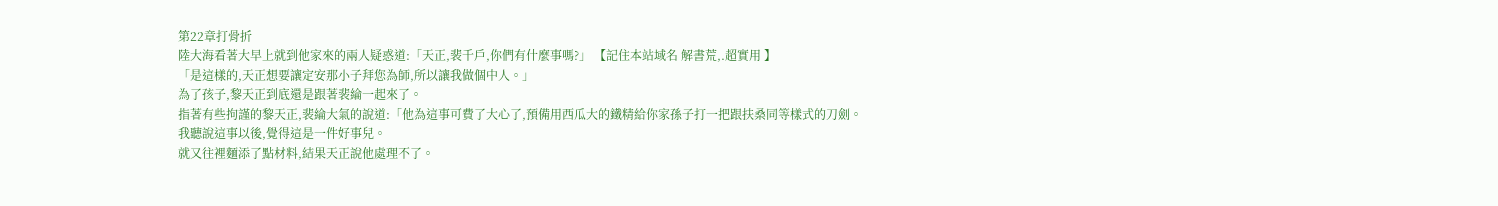第22章打骨折
陸大海看著大早上就到他家來的兩人疑惑道:「天正,裴千戶,你們有什麼事嗎?」 【記住本站域名 解書荒,.超實用 】
「是這樣的,天正想要讓定安那小子拜您為師,所以讓我做個中人。」
為了孩子,黎天正到底還是跟著裴綸一起來了。
指著有些拘謹的黎天正,裴綸大氣的說道:「他為這事可費了大心了,預備用西瓜大的鐵精給你家孫子打一把跟扶桑同等樣式的刀劍。
我聽說這事以後,覺得這是一件好事兒。
就又往裡麵添了點材料,結果天正說他處理不了。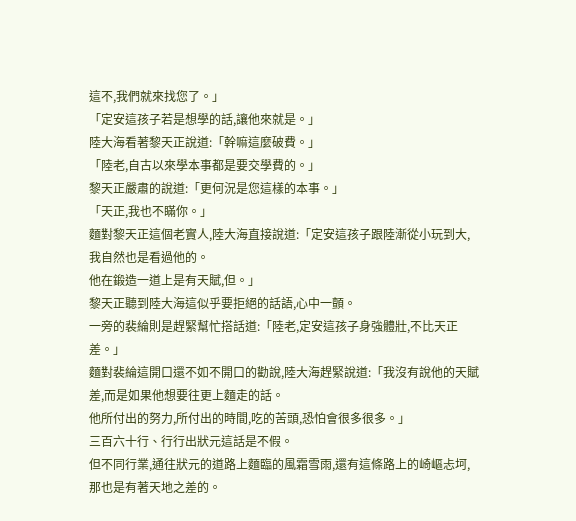這不,我們就來找您了。」
「定安這孩子若是想學的話,讓他來就是。」
陸大海看著黎天正說道:「幹嘛這麼破費。」
「陸老,自古以來學本事都是要交學費的。」
黎天正嚴肅的說道:「更何況是您這樣的本事。」
「天正,我也不瞞你。」
麵對黎天正這個老實人,陸大海直接說道:「定安這孩子跟陸漸從小玩到大,我自然也是看過他的。
他在鍛造一道上是有天賦,但。」
黎天正聽到陸大海這似乎要拒絕的話語,心中一顫。
一旁的裴綸則是趕緊幫忙搭話道:「陸老,定安這孩子身強體壯,不比天正差。」
麵對裴綸這開口還不如不開口的勸說,陸大海趕緊說道:「我沒有說他的天賦差,而是如果他想要往更上麵走的話。
他所付出的努力,所付出的時間,吃的苦頭,恐怕會很多很多。」
三百六十行、行行出狀元這話是不假。
但不同行業,通往狀元的道路上麵臨的風霜雪雨,還有這條路上的崎嶇忐坷,那也是有著天地之差的。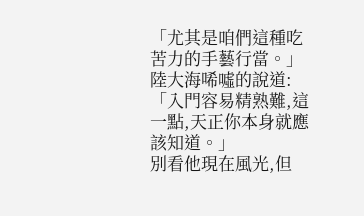「尤其是咱們這種吃苦力的手藝行當。」
陸大海唏噓的說道:「入門容易精熟難,這一點,天正你本身就應該知道。」
別看他現在風光,但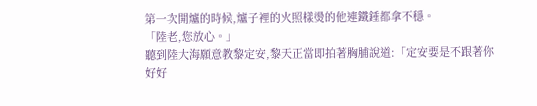第一次開爐的時候,爐子裡的火照樣燙的他連鐵錘都拿不穩。
「陸老,您放心。」
聽到陸大海願意教黎定安,黎天正當即拍著胸脯說道:「定安要是不跟著你好好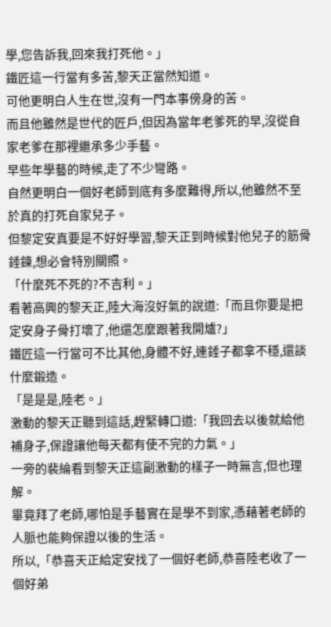學,您告訴我,回來我打死他。」
鐵匠這一行當有多苦,黎天正當然知道。
可他更明白人生在世,沒有一門本事傍身的苦。
而且他雖然是世代的匠戶,但因為當年老爹死的早,沒從自家老爹在那裡繼承多少手藝。
早些年學藝的時候,走了不少彎路。
自然更明白一個好老師到底有多麼難得,所以,他雖然不至於真的打死自家兒子。
但黎定安真要是不好好學習,黎天正到時候對他兒子的筋骨錘鍊,想必會特別關照。
「什麼死不死的?不吉利。」
看著高興的黎天正,陸大海沒好氣的說道:「而且你要是把定安身子骨打壞了,他還怎麼跟著我開爐?」
鐵匠這一行當可不比其他,身體不好,連錘子都拿不穩,還談什麼鍛造。
「是是是,陸老。」
激動的黎天正聽到這話,趕緊轉口道:「我回去以後就給他補身子,保證讓他每天都有使不完的力氣。」
一旁的裴綸看到黎天正這副激動的樣子一時無言,但也理解。
畢竟拜了老師,哪怕是手藝實在是學不到家,憑藉著老師的人脈也能夠保證以後的生活。
所以,「恭喜天正給定安找了一個好老師,恭喜陸老收了一個好弟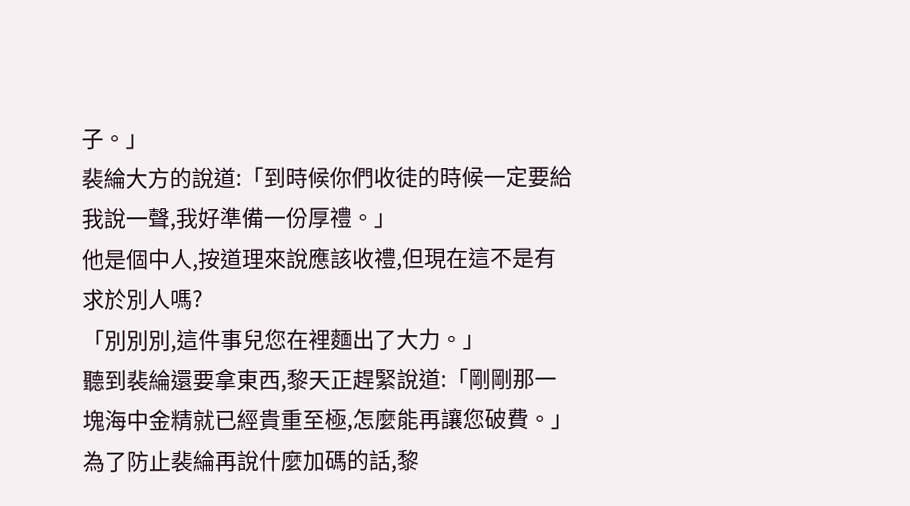子。」
裴綸大方的說道:「到時候你們收徒的時候一定要給我說一聲,我好準備一份厚禮。」
他是個中人,按道理來說應該收禮,但現在這不是有求於別人嗎?
「別別別,這件事兒您在裡麵出了大力。」
聽到裴綸還要拿東西,黎天正趕緊說道:「剛剛那一塊海中金精就已經貴重至極,怎麼能再讓您破費。」
為了防止裴綸再說什麼加碼的話,黎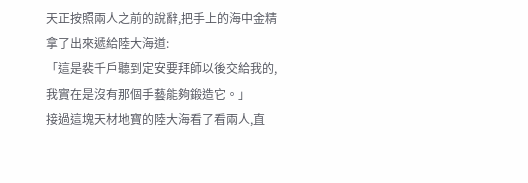天正按照兩人之前的說辭,把手上的海中金精拿了出來遞給陸大海道:
「這是裴千戶聽到定安要拜師以後交給我的,我實在是沒有那個手藝能夠鍛造它。」
接過這塊天材地寶的陸大海看了看兩人,直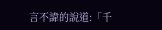言不諱的說道:「千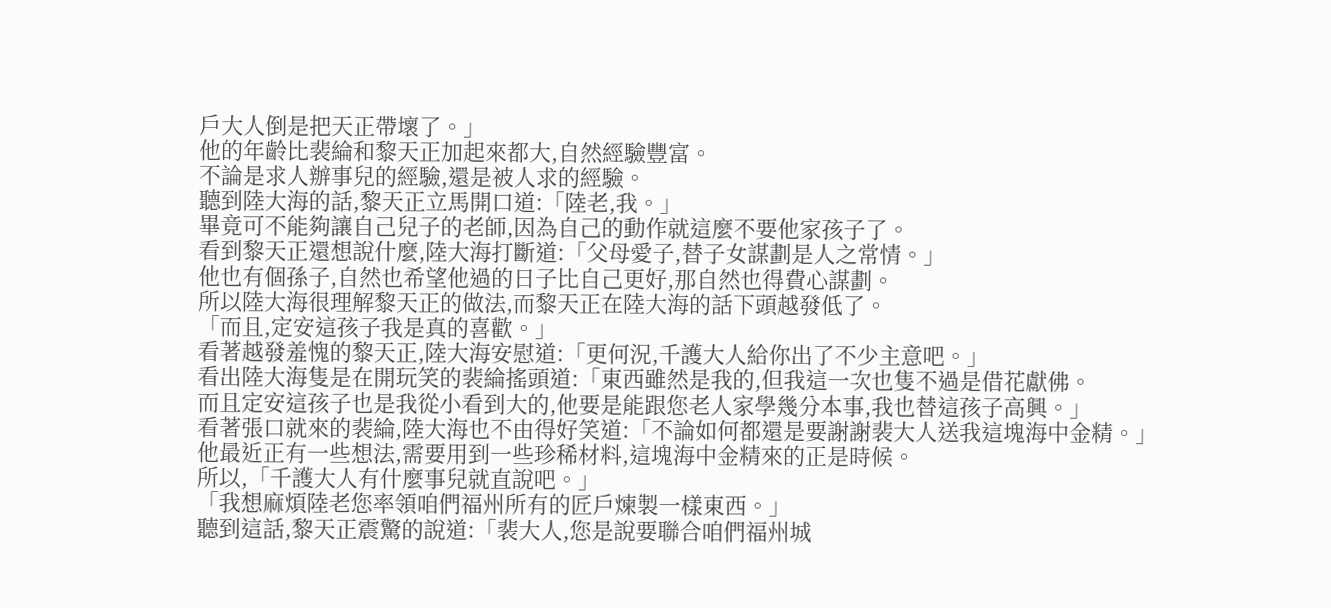戶大人倒是把天正帶壞了。」
他的年齡比裴綸和黎天正加起來都大,自然經驗豐富。
不論是求人辦事兒的經驗,還是被人求的經驗。
聽到陸大海的話,黎天正立馬開口道:「陸老,我。」
畢竟可不能夠讓自己兒子的老師,因為自己的動作就這麼不要他家孩子了。
看到黎天正還想說什麼,陸大海打斷道:「父母愛子,替子女謀劃是人之常情。」
他也有個孫子,自然也希望他過的日子比自己更好,那自然也得費心謀劃。
所以陸大海很理解黎天正的做法,而黎天正在陸大海的話下頭越發低了。
「而且,定安這孩子我是真的喜歡。」
看著越發羞愧的黎天正,陸大海安慰道:「更何況,千護大人給你出了不少主意吧。」
看出陸大海隻是在開玩笑的裴綸搖頭道:「東西雖然是我的,但我這一次也隻不過是借花獻佛。
而且定安這孩子也是我從小看到大的,他要是能跟您老人家學幾分本事,我也替這孩子高興。」
看著張口就來的裴綸,陸大海也不由得好笑道:「不論如何都還是要謝謝裴大人送我這塊海中金精。」
他最近正有一些想法,需要用到一些珍稀材料,這塊海中金精來的正是時候。
所以,「千護大人有什麼事兒就直說吧。」
「我想麻煩陸老您率領咱們福州所有的匠戶煉製一樣東西。」
聽到這話,黎天正震驚的說道:「裴大人,您是說要聯合咱們福州城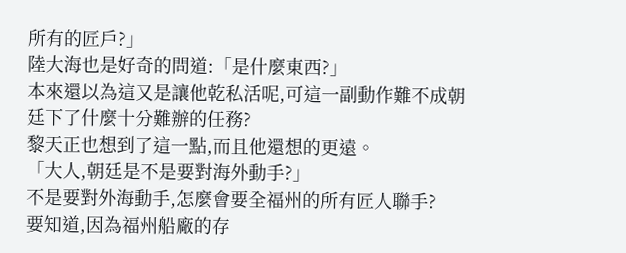所有的匠戶?」
陸大海也是好奇的問道:「是什麼東西?」
本來還以為這又是讓他乾私活呢,可這一副動作難不成朝廷下了什麼十分難辦的任務?
黎天正也想到了這一點,而且他還想的更遠。
「大人,朝廷是不是要對海外動手?」
不是要對外海動手,怎麼會要全福州的所有匠人聯手?
要知道,因為福州船廠的存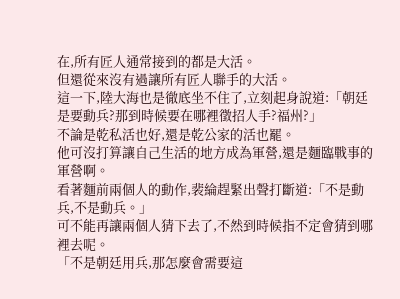在,所有匠人通常接到的都是大活。
但還從來沒有過讓所有匠人聯手的大活。
這一下,陸大海也是徹底坐不住了,立刻起身說道:「朝廷是要動兵?那到時候要在哪裡徵招人手?福州?」
不論是乾私活也好,還是乾公家的活也罷。
他可沒打算讓自己生活的地方成為軍營,還是麵臨戰事的軍營啊。
看著麵前兩個人的動作,裴綸趕緊出聲打斷道:「不是動兵,不是動兵。」
可不能再讓兩個人猜下去了,不然到時候指不定會猜到哪裡去呢。
「不是朝廷用兵,那怎麼會需要這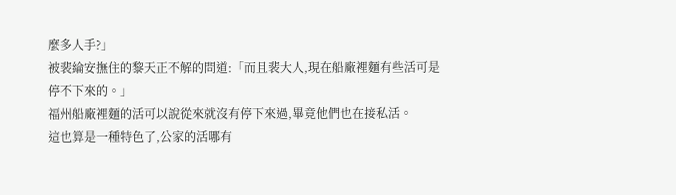麼多人手?」
被裴綸安撫住的黎天正不解的問道:「而且裴大人,現在船廠裡麵有些活可是停不下來的。」
福州船廠裡麵的活可以說從來就沒有停下來過,畢竟他們也在接私活。
這也算是一種特色了,公家的活哪有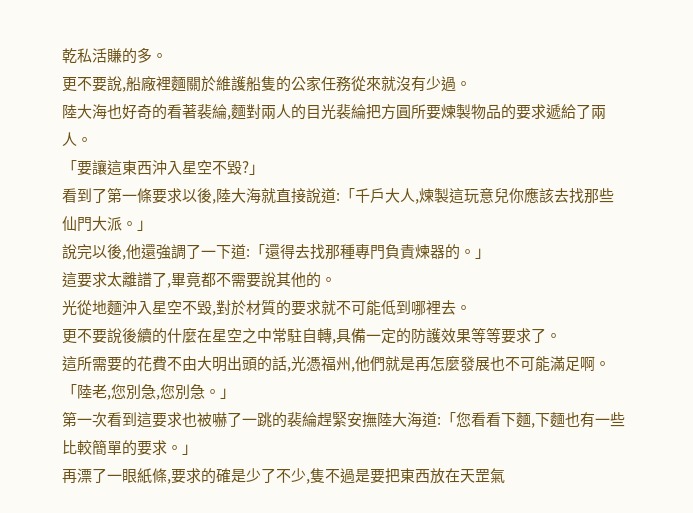乾私活賺的多。
更不要說,船廠裡麵關於維護船隻的公家任務從來就沒有少過。
陸大海也好奇的看著裴綸,麵對兩人的目光裴綸把方圓所要煉製物品的要求遞給了兩人。
「要讓這東西沖入星空不毀?」
看到了第一條要求以後,陸大海就直接說道:「千戶大人,煉製這玩意兒你應該去找那些仙門大派。」
說完以後,他還強調了一下道:「還得去找那種專門負責煉器的。」
這要求太離譜了,畢竟都不需要說其他的。
光從地麵沖入星空不毀,對於材質的要求就不可能低到哪裡去。
更不要說後續的什麼在星空之中常駐自轉,具備一定的防護效果等等要求了。
這所需要的花費不由大明出頭的話,光憑福州,他們就是再怎麼發展也不可能滿足啊。
「陸老,您別急,您別急。」
第一次看到這要求也被嚇了一跳的裴綸趕緊安撫陸大海道:「您看看下麵,下麵也有一些比較簡單的要求。」
再漂了一眼紙條,要求的確是少了不少,隻不過是要把東西放在天罡氣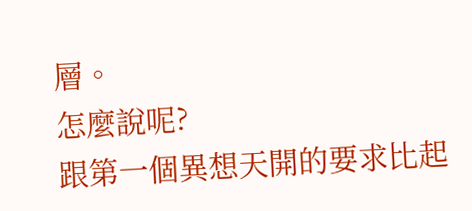層。
怎麼說呢?
跟第一個異想天開的要求比起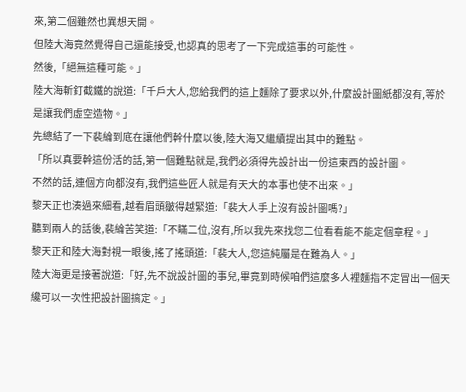來,第二個雖然也異想天開。
但陸大海竟然覺得自己還能接受,也認真的思考了一下完成這事的可能性。
然後,「絕無這種可能。」
陸大海斬釘截鐵的說道:「千戶大人,您給我們的這上麵除了要求以外,什麼設計圖紙都沒有,等於是讓我們虛空造物。」
先總結了一下裴綸到底在讓他們幹什麼以後,陸大海又繼續提出其中的難點。
「所以真要幹這份活的話,第一個難點就是,我們必須得先設計出一份這東西的設計圖。
不然的話,連個方向都沒有,我們這些匠人就是有天大的本事也使不出來。」
黎天正也湊過來細看,越看眉頭皺得越緊道:「裴大人手上沒有設計圖嗎?」
聽到兩人的話後,裴綸苦笑道:「不瞞二位,沒有,所以我先來找您二位看看能不能定個章程。」
黎天正和陸大海對視一眼後,搖了搖頭道:「裴大人,您這純屬是在難為人。」
陸大海更是接著說道:「好,先不說設計圖的事兒,畢竟到時候咱們這麼多人裡麵指不定冒出一個天纔可以一次性把設計圖搞定。」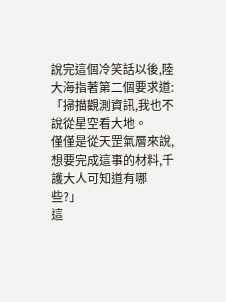說完這個冷笑話以後,陸大海指著第二個要求道:「掃描觀測資訊,我也不說從星空看大地。
僅僅是從天罡氣層來說,想要完成這事的材料,千護大人可知道有哪些?」
這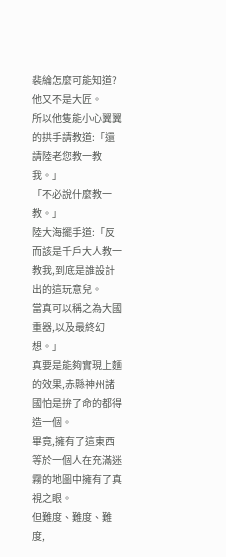裴綸怎麼可能知道?他又不是大匠。
所以他隻能小心翼翼的拱手請教道:「還請陸老您教一教我。」
「不必說什麼教一教。」
陸大海擺手道:「反而該是千戶大人教一教我,到底是誰設計出的這玩意兒。
當真可以稱之為大國重器,以及最終幻想。」
真要是能夠實現上麵的效果,赤縣神州諸國怕是拚了命的都得造一個。
畢竟,擁有了這東西等於一個人在充滿迷霧的地圖中擁有了真視之眼。
但難度、難度、難度,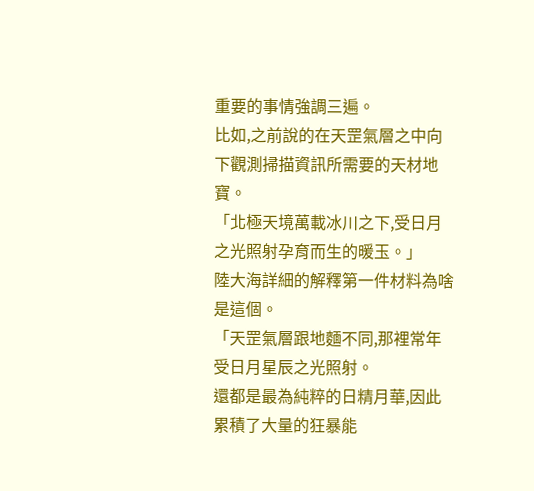重要的事情強調三遍。
比如,之前說的在天罡氣層之中向下觀測掃描資訊所需要的天材地寶。
「北極天境萬載冰川之下,受日月之光照射孕育而生的暖玉。」
陸大海詳細的解釋第一件材料為啥是這個。
「天罡氣層跟地麵不同,那裡常年受日月星辰之光照射。
還都是最為純粹的日精月華,因此累積了大量的狂暴能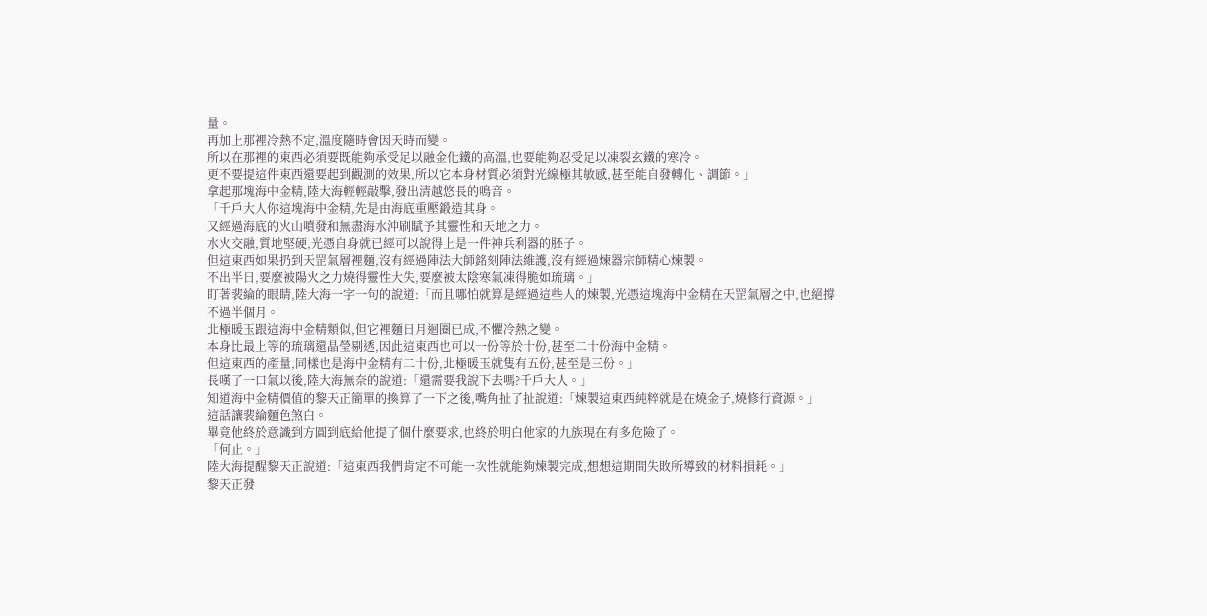量。
再加上那裡冷熱不定,溫度隨時會因天時而變。
所以在那裡的東西必須要既能夠承受足以融金化鐵的高溫,也要能夠忍受足以凍裂玄鐵的寒冷。
更不要提這件東西還要起到觀測的效果,所以它本身材質必須對光線極其敏感,甚至能自發轉化、調節。」
拿起那塊海中金精,陸大海輕輕敲擊,發出清越悠長的鳴音。
「千戶大人你這塊海中金精,先是由海底重壓鍛造其身。
又經過海底的火山噴發和無盡海水沖刷賦予其靈性和天地之力。
水火交融,質地堅硬,光憑自身就已經可以說得上是一件神兵利器的胚子。
但這東西如果扔到天罡氣層裡麵,沒有經過陣法大師銘刻陣法維護,沒有經過煉器宗師精心煉製。
不出半日,要麼被陽火之力燒得靈性大失,要麼被太陰寒氣凍得脆如琉璃。」
盯著裴綸的眼睛,陸大海一字一句的說道:「而且哪怕就算是經過這些人的煉製,光憑這塊海中金精在天罡氣層之中,也絕撐不過半個月。
北極暖玉跟這海中金精類似,但它裡麵日月迴圈已成,不懼冷熱之變。
本身比最上等的琉璃還晶瑩剔透,因此這東西也可以一份等於十份,甚至二十份海中金精。
但這東西的產量,同樣也是海中金精有二十份,北極暖玉就隻有五份,甚至是三份。」
長嘆了一口氣以後,陸大海無奈的說道:「還需要我說下去嗎?千戶大人。」
知道海中金精價值的黎天正簡單的換算了一下之後,嘴角扯了扯說道:「煉製這東西純粹就是在燒金子,燒修行資源。」
這話讓裴綸麵色煞白。
畢竟他終於意識到方圓到底給他提了個什麼要求,也終於明白他家的九族現在有多危險了。
「何止。」
陸大海提醒黎天正說道:「這東西我們肯定不可能一次性就能夠煉製完成,想想這期間失敗所導致的材料損耗。」
黎天正發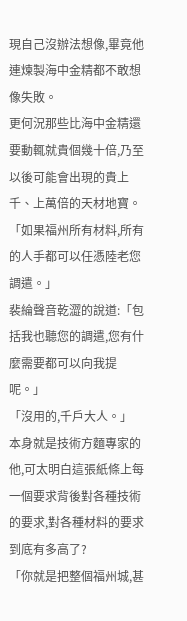現自己沒辦法想像,畢竟他連煉製海中金精都不敢想像失敗。
更何況那些比海中金精還要動輒就貴個幾十倍,乃至以後可能會出現的貴上千、上萬倍的天材地寶。
「如果福州所有材料,所有的人手都可以任憑陸老您調遣。」
裴綸聲音乾澀的說道:「包括我也聽您的調遣,您有什麼需要都可以向我提呢。」
「沒用的,千戶大人。」
本身就是技術方麵專家的他,可太明白這張紙條上每一個要求背後對各種技術的要求,對各種材料的要求到底有多高了?
「你就是把整個福州城,甚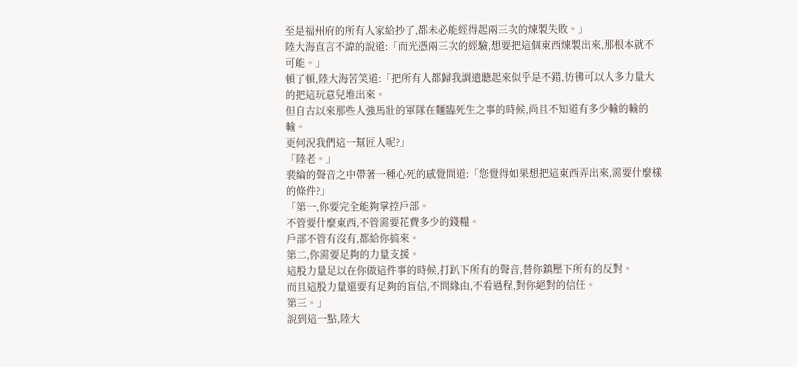至是福州府的所有人家給抄了,都未必能經得起兩三次的煉製失敗。」
陸大海直言不諱的說道:「而光憑兩三次的經驗,想要把這個東西煉製出來,那根本就不可能。」
頓了頓,陸大海苦笑道:「把所有人都歸我調遣聽起來似乎是不錯,彷彿可以人多力量大的把這玩意兒堆出來。
但自古以來那些人強馬壯的軍隊在麵臨死生之事的時候,尚且不知道有多少輸的輸的輸。
更何況我們這一幫匠人呢?」
「陸老。」
裴綸的聲音之中帶著一種心死的感覺問道:「您覺得如果想把這東西弄出來,需要什麼樣的條件?」
「第一,你要完全能夠掌控戶部。
不管要什麼東西,不管需要花費多少的錢糧。
戶部不管有沒有,都給你搞來。
第二,你需要足夠的力量支援。
這股力量足以在你做這件事的時候,打趴下所有的聲音,替你鎮壓下所有的反對。
而且這股力量還要有足夠的盲信,不問緣由,不看過程,對你絕對的信任。
第三。」
說到這一點,陸大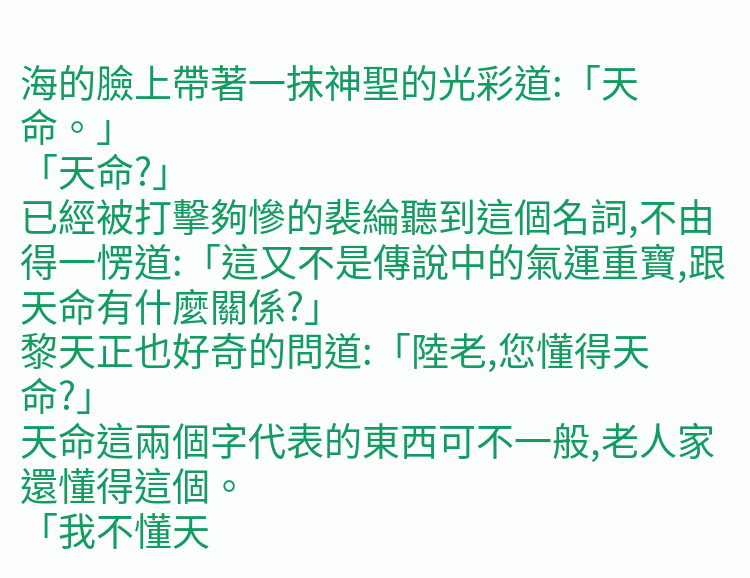海的臉上帶著一抹神聖的光彩道:「天命。」
「天命?」
已經被打擊夠慘的裴綸聽到這個名詞,不由得一愣道:「這又不是傳說中的氣運重寶,跟天命有什麼關係?」
黎天正也好奇的問道:「陸老,您懂得天命?」
天命這兩個字代表的東西可不一般,老人家還懂得這個。
「我不懂天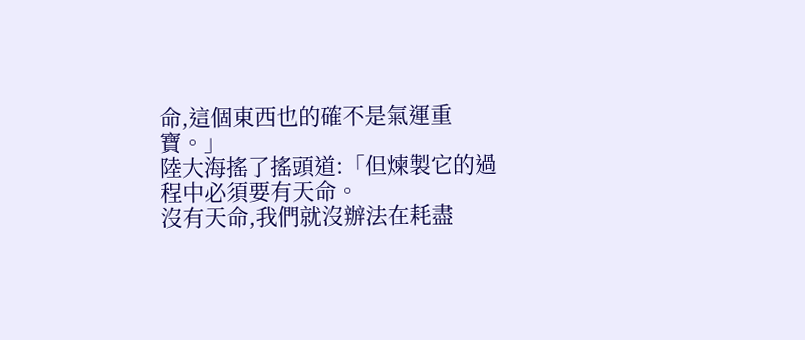命,這個東西也的確不是氣運重寶。」
陸大海搖了搖頭道:「但煉製它的過程中必須要有天命。
沒有天命,我們就沒辦法在耗盡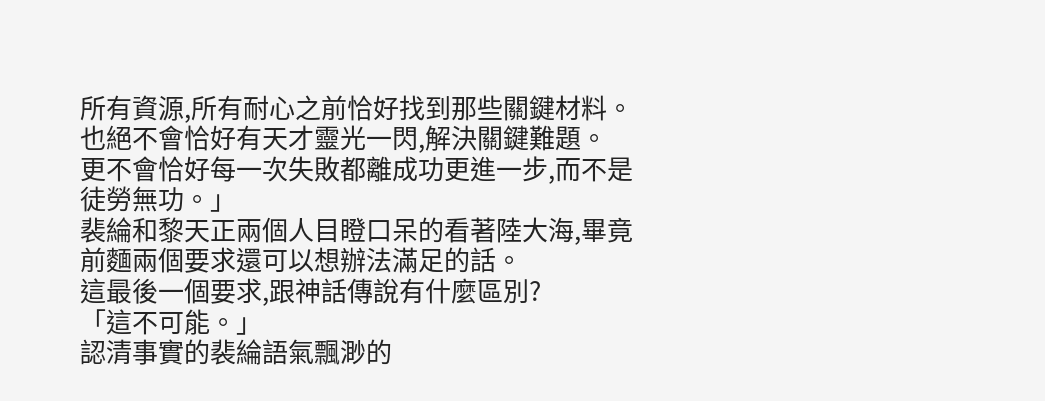所有資源,所有耐心之前恰好找到那些關鍵材料。
也絕不會恰好有天才靈光一閃,解決關鍵難題。
更不會恰好每一次失敗都離成功更進一步,而不是徒勞無功。」
裴綸和黎天正兩個人目瞪口呆的看著陸大海,畢竟前麵兩個要求還可以想辦法滿足的話。
這最後一個要求,跟神話傳說有什麼區別?
「這不可能。」
認清事實的裴綸語氣飄渺的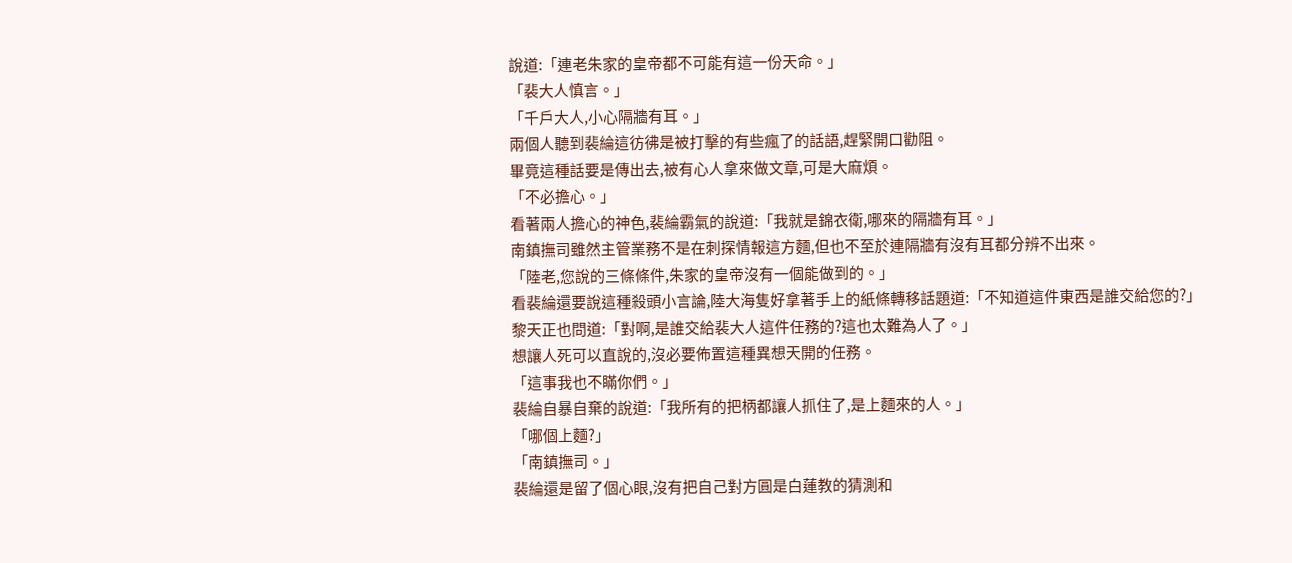說道:「連老朱家的皇帝都不可能有這一份天命。」
「裴大人慎言。」
「千戶大人,小心隔牆有耳。」
兩個人聽到裴綸這彷彿是被打擊的有些瘋了的話語,趕緊開口勸阻。
畢竟這種話要是傳出去,被有心人拿來做文章,可是大麻煩。
「不必擔心。」
看著兩人擔心的神色,裴綸霸氣的說道:「我就是錦衣衛,哪來的隔牆有耳。」
南鎮撫司雖然主管業務不是在刺探情報這方麵,但也不至於連隔牆有沒有耳都分辨不出來。
「陸老,您說的三條條件,朱家的皇帝沒有一個能做到的。」
看裴綸還要說這種殺頭小言論,陸大海隻好拿著手上的紙條轉移話題道:「不知道這件東西是誰交給您的?」
黎天正也問道:「對啊,是誰交給裴大人這件任務的?這也太難為人了。」
想讓人死可以直說的,沒必要佈置這種異想天開的任務。
「這事我也不瞞你們。」
裴綸自暴自棄的說道:「我所有的把柄都讓人抓住了,是上麵來的人。」
「哪個上麵?」
「南鎮撫司。」
裴綸還是留了個心眼,沒有把自己對方圓是白蓮教的猜測和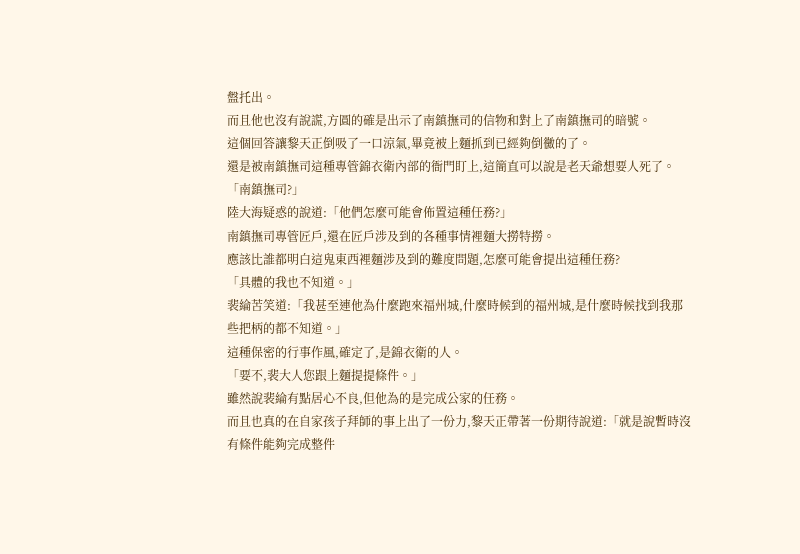盤托出。
而且他也沒有說謊,方圓的確是出示了南鎮撫司的信物和對上了南鎮撫司的暗號。
這個回答讓黎天正倒吸了一口涼氣,畢竟被上麵抓到已經夠倒黴的了。
還是被南鎮撫司這種專管錦衣衛內部的衙門盯上,這簡直可以說是老天爺想要人死了。
「南鎮撫司?」
陸大海疑惑的說道:「他們怎麼可能會佈置這種任務?」
南鎮撫司專管匠戶,還在匠戶涉及到的各種事情裡麵大撈特撈。
應該比誰都明白這鬼東西裡麵涉及到的難度問題,怎麼可能會提出這種任務?
「具體的我也不知道。」
裴綸苦笑道:「我甚至連他為什麼跑來福州城,什麼時候到的福州城,是什麼時候找到我那些把柄的都不知道。」
這種保密的行事作風,確定了,是錦衣衛的人。
「要不,裴大人您跟上麵提提條件。」
雖然說裴綸有點居心不良,但他為的是完成公家的任務。
而且也真的在自家孩子拜師的事上出了一份力,黎天正帶著一份期待說道:「就是說暫時沒有條件能夠完成整件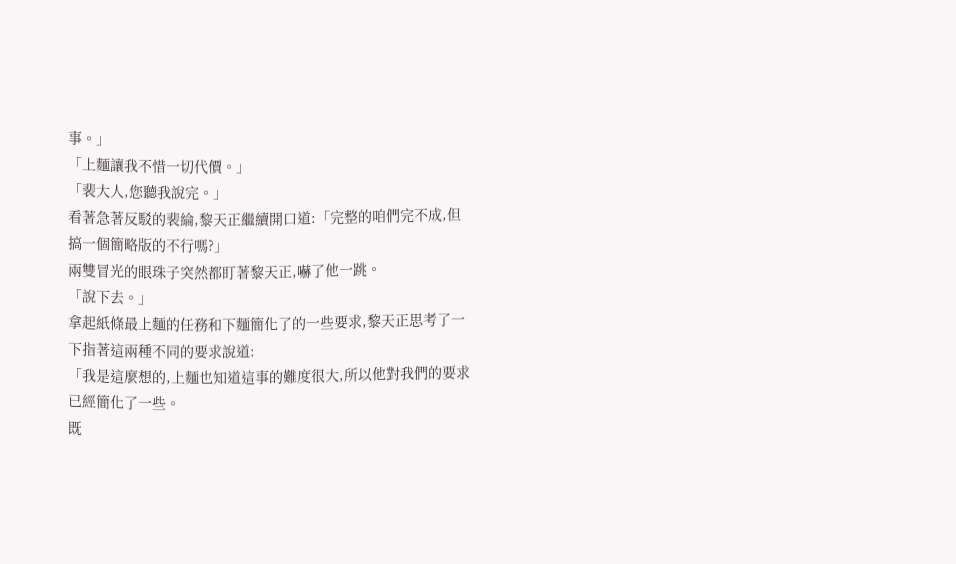事。」
「上麵讓我不惜一切代價。」
「裴大人,您聽我說完。」
看著急著反駁的裴綸,黎天正繼續開口道:「完整的咱們完不成,但搞一個簡略版的不行嗎?」
兩雙冒光的眼珠子突然都盯著黎天正,嚇了他一跳。
「說下去。」
拿起紙條最上麵的任務和下麵簡化了的一些要求,黎天正思考了一下指著這兩種不同的要求說道:
「我是這麼想的,上麵也知道這事的難度很大,所以他對我們的要求已經簡化了一些。
既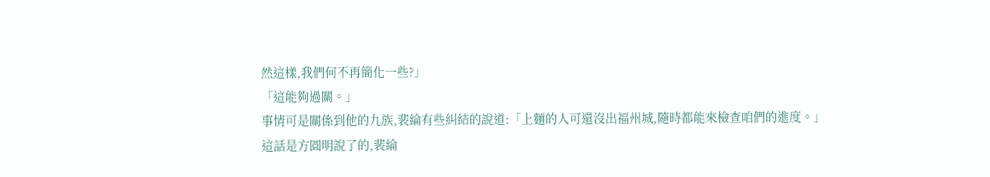然這樣,我們何不再簡化一些?」
「這能夠過關。」
事情可是關係到他的九族,裴綸有些糾結的說道:「上麵的人可還沒出福州城,隨時都能來檢查咱們的進度。」
這話是方圓明說了的,裴綸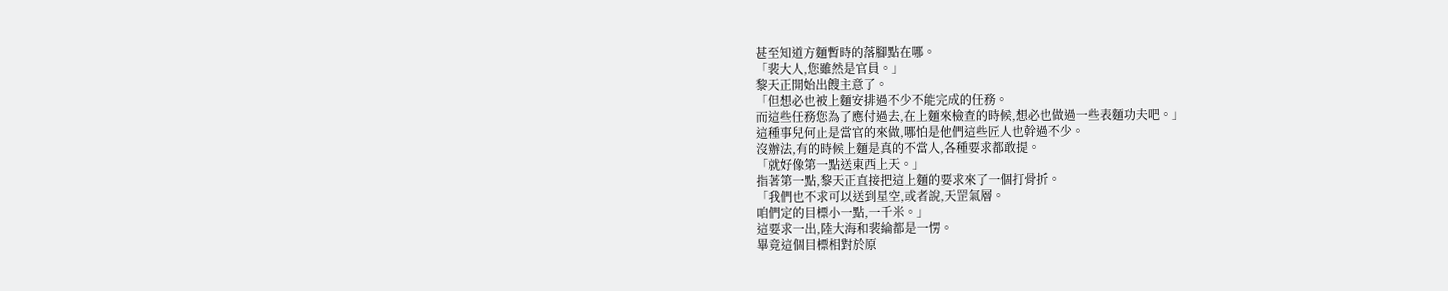甚至知道方麵暫時的落腳點在哪。
「裴大人,您雖然是官員。」
黎天正開始出餿主意了。
「但想必也被上麵安排過不少不能完成的任務。
而這些任務您為了應付過去,在上麵來檢查的時候,想必也做過一些表麵功夫吧。」
這種事兒何止是當官的來做,哪怕是他們這些匠人也幹過不少。
沒辦法,有的時候上麵是真的不當人,各種要求都敢提。
「就好像第一點送東西上天。」
指著第一點,黎天正直接把這上麵的要求來了一個打骨折。
「我們也不求可以送到星空,或者說,天罡氣層。
咱們定的目標小一點,一千米。」
這要求一出,陸大海和裴綸都是一愣。
畢竟這個目標相對於原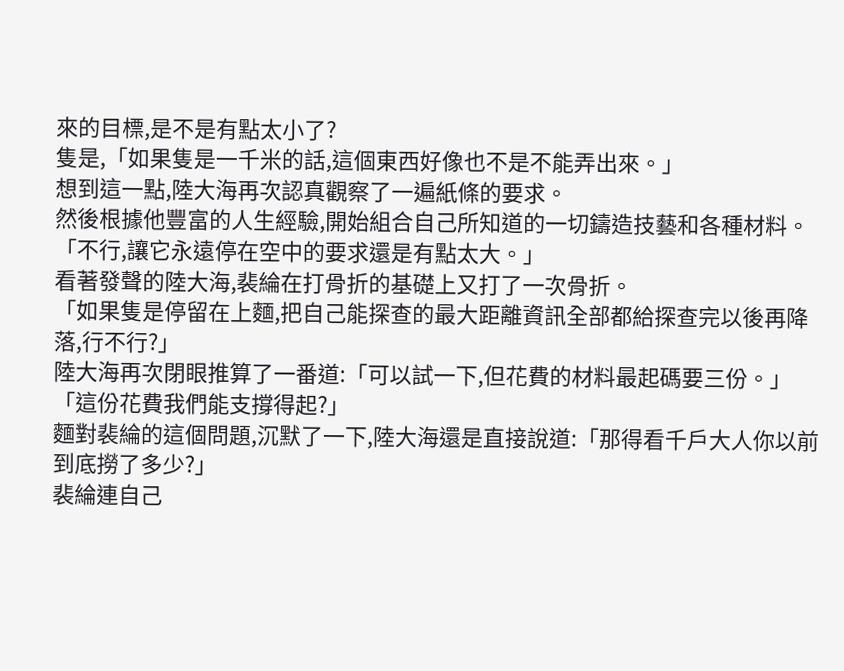來的目標,是不是有點太小了?
隻是,「如果隻是一千米的話,這個東西好像也不是不能弄出來。」
想到這一點,陸大海再次認真觀察了一遍紙條的要求。
然後根據他豐富的人生經驗,開始組合自己所知道的一切鑄造技藝和各種材料。
「不行,讓它永遠停在空中的要求還是有點太大。」
看著發聲的陸大海,裴綸在打骨折的基礎上又打了一次骨折。
「如果隻是停留在上麵,把自己能探查的最大距離資訊全部都給探查完以後再降落,行不行?」
陸大海再次閉眼推算了一番道:「可以試一下,但花費的材料最起碼要三份。」
「這份花費我們能支撐得起?」
麵對裴綸的這個問題,沉默了一下,陸大海還是直接說道:「那得看千戶大人你以前到底撈了多少?」
裴綸連自己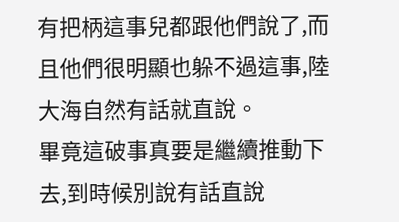有把柄這事兒都跟他們說了,而且他們很明顯也躲不過這事,陸大海自然有話就直說。
畢竟這破事真要是繼續推動下去,到時候別說有話直說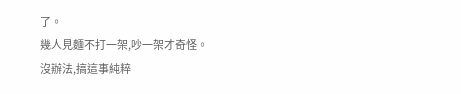了。
幾人見麵不打一架,吵一架才奇怪。
沒辦法,搞這事純粹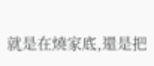就是在燒家底,還是把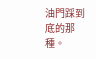油門踩到底的那種。